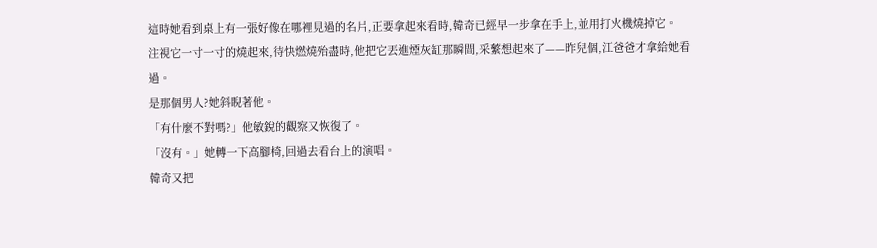這時她看到桌上有一張好像在哪裡見過的名片,正要拿起來看時,韓奇已經早一步拿在手上,並用打火機燒掉它。
注視它一寸一寸的燒起來,待快燃燒殆盡時,他把它丟進煙灰缸那瞬間,采蘩想起來了——昨兒個,江爸爸才拿給她看過。
是那個男人?她斜睨著他。
「有什麼不對嗎?」他敏銳的觀察又恢復了。
「沒有。」她轉一下高腳椅,回過去看台上的演唱。
韓奇又把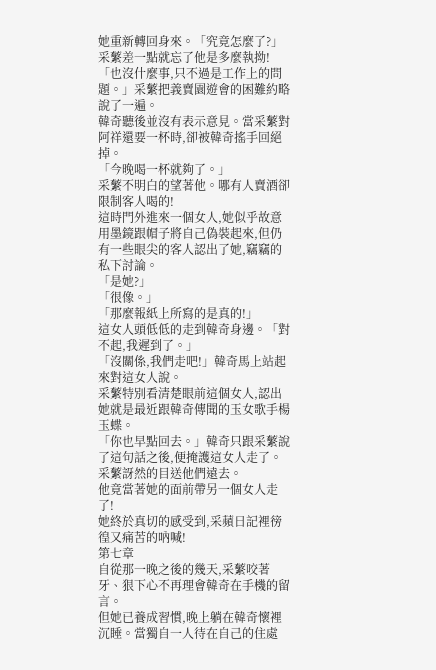她重新轉回身來。「究竟怎麼了?」
采蘩差一點就忘了他是多麼執拗!
「也沒什麼事,只不過是工作上的問題。」采蘩把義賣園遊會的困難約略說了一遍。
韓奇聽後並沒有表示意見。當采蘩對阿祥還要一杯時,卻被韓奇搖手回絕掉。
「今晚喝一杯就夠了。」
采蘩不明白的望著他。哪有人賣酒卻限制客人喝的!
這時門外進來一個女人,她似乎故意用墨鏡跟帽子將自己偽裝起來,但仍有一些眼尖的客人認出了她,竊竊的私下討論。
「是她?」
「很像。」
「那麼報紙上所寫的是真的!」
這女人頭低低的走到韓奇身邊。「對不起,我遲到了。」
「沒關係,我們走吧!」韓奇馬上站起來對這女人說。
采蘩特別看清楚眼前這個女人,認出她就是最近跟韓奇傳聞的玉女歌手楊玉蝶。
「你也早點回去。」韓奇只跟采蘩說了這句話之後,便掩護這女人走了。
采蘩訝然的目送他們遠去。
他竟當著她的面前帶另一個女人走了!
她終於真切的感受到,采蘋日記裡徬徨又痛苦的吶喊!
第七章
自從那一晚之後的幾天,采蘩咬著牙、狠下心不再理會韓奇在手機的留言。
但她已養成習慣,晚上躺在韓奇懷裡沉睡。當獨自一人待在自己的住處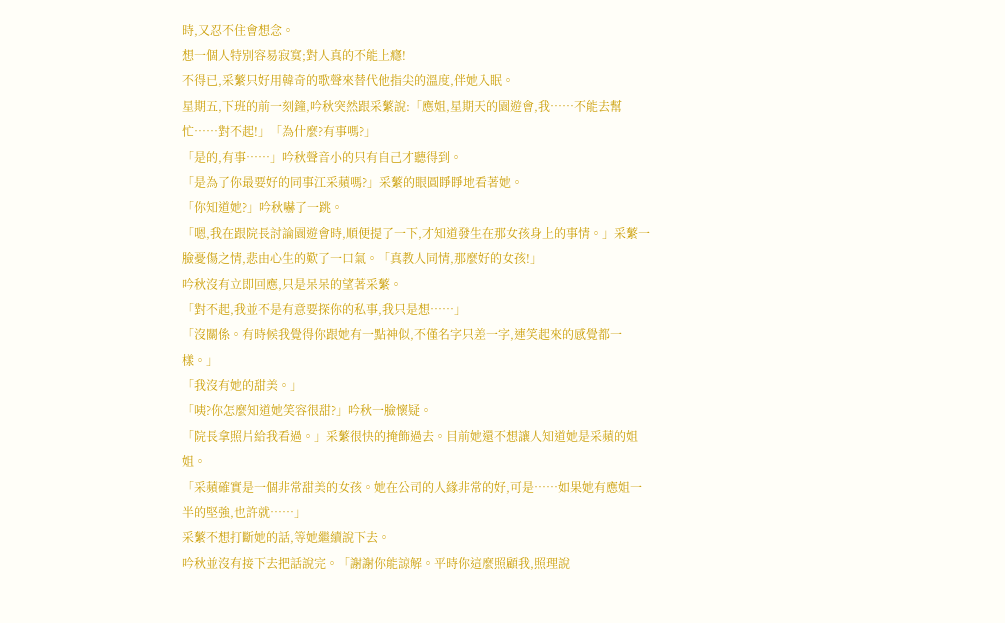時,又忍不住會想念。
想一個人特別容易寂寞;對人真的不能上癮!
不得已,采蘩只好用韓奇的歌聲來替代他指尖的溫度,伴她入眠。
星期五,下班的前一刻鐘,吟秋突然跟采蘩說:「應姐,星期天的園遊會,我……不能去幫忙……對不起!」「為什麼?有事嗎?」
「是的,有事……」吟秋聲音小的只有自己才聽得到。
「是為了你最要好的同事江采蘋嗎?」采蘩的眼圓睜睜地看著她。
「你知道她?」吟秋嚇了一跳。
「嗯,我在跟院長討論園遊會時,順便提了一下,才知道發生在那女孩身上的事情。」采蘩一臉憂傷之情,悲由心生的歎了一口氣。「真教人同情,那麼好的女孩!」
吟秋沒有立即回應,只是呆呆的望著采蘩。
「對不起,我並不是有意要探你的私事,我只是想……」
「沒關係。有時候我覺得你跟她有一點神似,不僅名字只差一字,連笑起來的感覺都一樣。」
「我沒有她的甜美。」
「咦?你怎麼知道她笑容很甜?」吟秋一臉懷疑。
「院長拿照片給我看過。」采蘩很快的掩飾過去。目前她還不想讓人知道她是采蘋的姐姐。
「采蘋確實是一個非常甜美的女孩。她在公司的人緣非常的好,可是……如果她有應姐一半的堅強,也許就……」
采蘩不想打斷她的話,等她繼續說下去。
吟秋並沒有接下去把話說完。「謝謝你能諒解。平時你這麼照顧我,照理說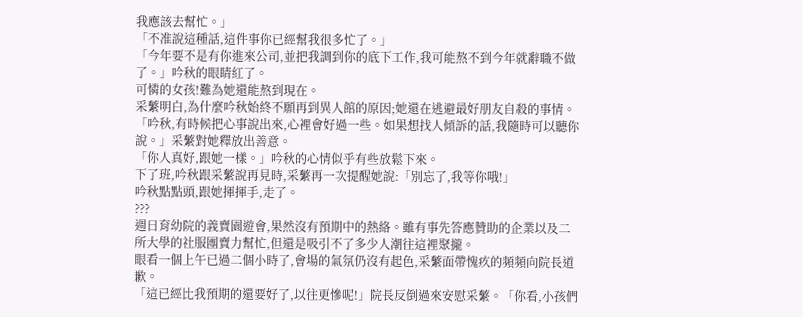我應該去幫忙。」
「不准說這種話,這件事你已經幫我很多忙了。」
「今年要不是有你進來公司,並把我調到你的底下工作,我可能熬不到今年就辭職不做了。」吟秋的眼睛紅了。
可憐的女孩!難為她還能熬到現在。
采蘩明白,為什麼吟秋始終不願再到異人館的原因;她還在逃避最好朋友自殺的事情。
「吟秋,有時候把心事說出來,心裡會好過一些。如果想找人傾訴的話,我隨時可以聽你說。」采蘩對她釋放出善意。
「你人真好,跟她一樣。」吟秋的心情似乎有些放鬆下來。
下了班,吟秋跟采蘩說再見時,采蘩再一次提醒她說:「別忘了,我等你哦!」
吟秋點點頭,跟她揮揮手,走了。
???
週日育幼院的義賣園遊會,果然沒有預期中的熱絡。雖有事先答應贊助的企業以及二所大學的社服團賣力幫忙,但還是吸引不了多少人潮往這裡聚攏。
眼看一個上午已過二個小時了,會場的氣氛仍沒有起色,采蘩面帶愧疚的頻頻向院長道歉。
「這已經比我預期的還要好了,以往更慘呢!」院長反倒過來安慰采蘩。「你看,小孩們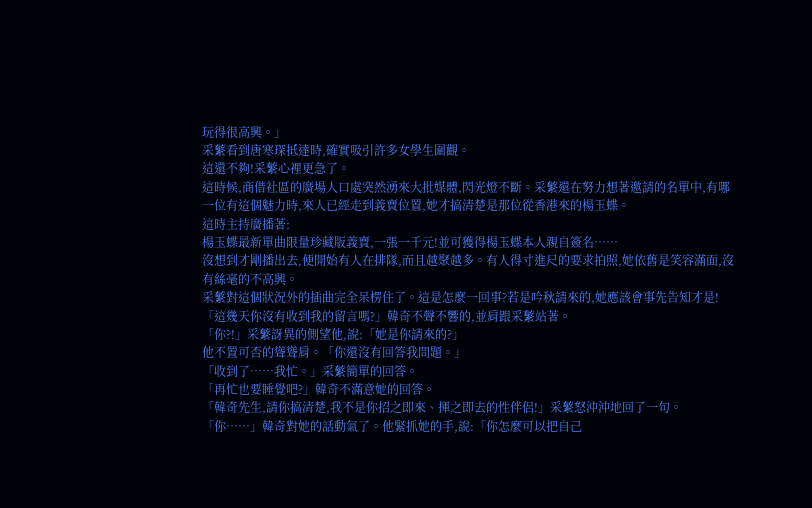玩得很高興。」
采蘩看到唐寒琛抵達時,確實吸引許多女學生圍觀。
這還不夠!采蘩心裡更急了。
這時候,商借社區的廣場人口處突然湧來大批媒體,閃光燈不斷。采蘩還在努力想著邀請的名單中,有哪一位有這個魅力時,來人已經走到義賣位置,她才搞清楚是那位從香港來的楊玉蝶。
這時主持廣播著:
楊玉蝶最新單曲限量珍藏版義賣,一張一千元!並可獲得楊玉蝶本人親自簽名……
沒想到才剛播出去,便開始有人在排隊,而且越聚越多。有人得寸進尺的要求拍照,她依舊是笑容滿面,沒有絲毫的不高興。
采蘩對這個狀況外的插曲完全呆楞住了。這是怎麼一回事?若是吟秋請來的,她應該會事先告知才是!「這幾天你沒有收到我的留言嗎?」韓奇不聲不響的,並肩跟采蘩站著。
「你?!」采蘩訝異的側望他,說:「她是你請來的?」
他不置可否的聳聳肩。「你還沒有回答我問題。」
「收到了……我忙。」采蘩簡單的回答。
「再忙也要睡覺吧?」韓奇不滿意她的回答。
「韓奇先生,請你搞清楚,我不是你招之即來、揮之即去的性伴侶!」采蘩怒沖沖地回了一句。
「你……」韓奇對她的話動氣了。他緊抓她的手,說:「你怎麼可以把自己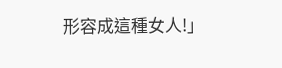形容成這種女人!」